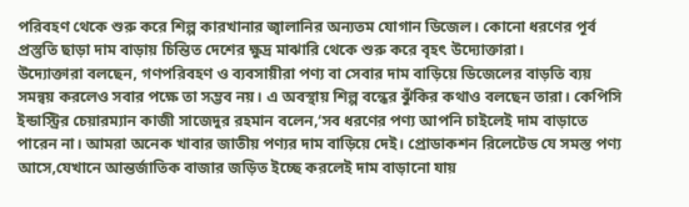পরিবহণ থেকে শুরু করে শিল্প কারখানার জ্বালানির অন্যতম যোগান ডিজেল। কোনো ধরণের পূর্ব প্রস্তুতি ছাড়া দাম বাড়ায় চিন্তিত দেশের ক্ষুদ্র মাঝারি থেকে শুরু করে বৃহৎ উদ্যোক্তারা।
উদ্যোক্তারা বলছেন, গণপরিবহণ ও ব্যবসায়ীরা পণ্য বা সেবার দাম বাড়িয়ে ডিজেলের বাড়তি ব্যয় সমন্বয় করলেও সবার পক্ষে তা সম্ভব নয়। এ অবস্থায় শিল্প বন্ধের ঝুঁকির কথাও বলছেন তারা। কেপিসি ইন্ডাস্ট্রির চেয়ারম্যান কাজী সাজেদুর রহমান বলেন,‘সব ধরণের পণ্য আপনি চাইলেই দাম বাড়াতে পারেন না। আমরা অনেক খাবার জাতীয় পণ্যর দাম বাড়িয়ে দেই। প্রোডাকশন রিলেটেড যে সমস্ত পণ্য আসে,যেখানে আন্তর্জাতিক বাজার জড়িত ইচ্ছে করলেই দাম বাড়ানো যায়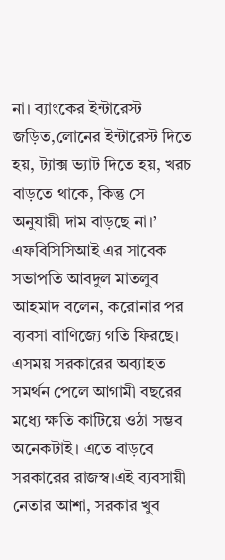না। ব্যাংকের ইন্টারেস্ট জড়িত,লোনের ইন্টারেস্ট দিতে হয়, ট্যাক্স ভ্যাট দিতে হয়, খরচ বাড়তে থাকে, কিন্তু সে অনুযায়ী দাম বাড়ছে না।’
এফবিসিসিআই এর সাবেক সভাপতি আবদুল মাতলুব আহমাদ বলেন, করোনার পর ব্যবসা বাণিজ্যে গতি ফিরছে। এসময় সরকারের অব্যাহত সমর্থন পেলে আগামী বছরের মধ্যে ক্ষতি কাটিয়ে ওঠা সম্ভব অনেকটাই। এতে বাড়বে সরকারের রাজস্ব।এই ব্যবসায়ী নেতার আশা, সরকার খুব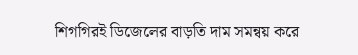শিগগিরই ডিজেলের বাড়তি দাম সমন্বয় করে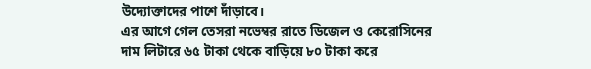উদ্যোক্তাদের পাশে দাঁড়াবে।
এর আগে গেল তেসরা নভেম্বর রাতে ডিজেল ও কেরোসিনের দাম লিটারে ৬৫ টাকা থেকে বাড়িয়ে ৮০ টাকা করে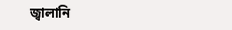জ্বালানি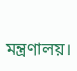মন্ত্রণালয়।